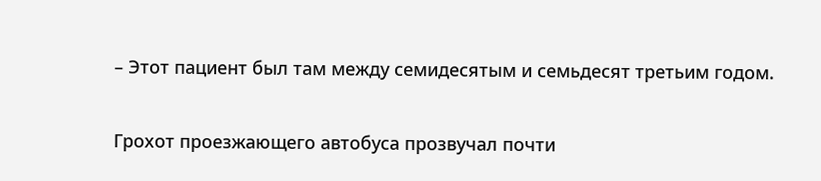– Этот пациент был там между семидесятым и семьдесят третьим годом.

Грохот проезжающего автобуса прозвучал почти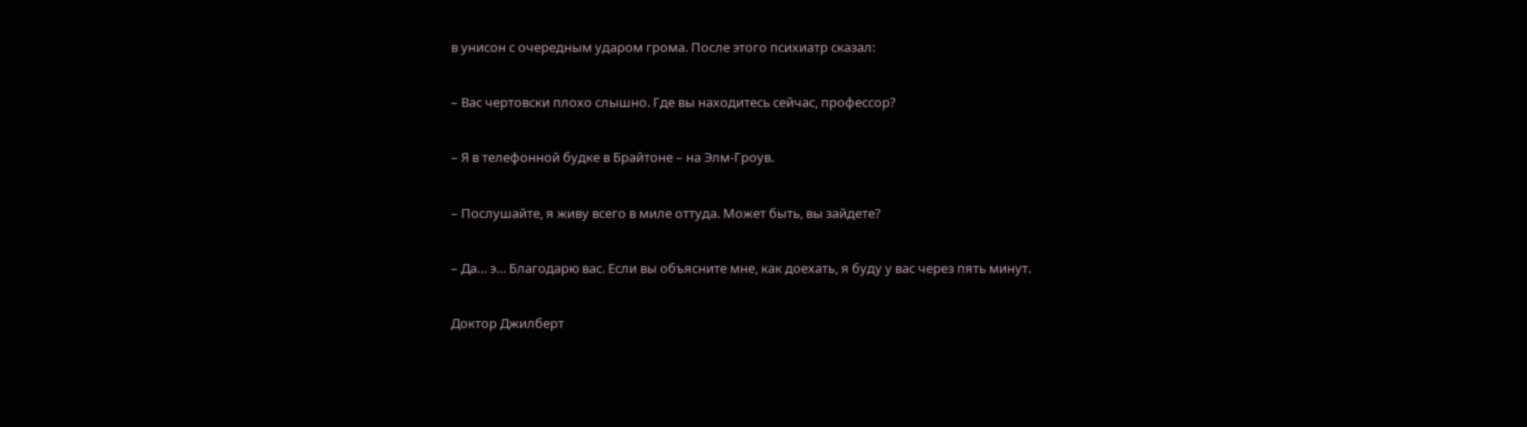в унисон с очередным ударом грома. После этого психиатр сказал:

– Вас чертовски плохо слышно. Где вы находитесь сейчас, профессор?

– Я в телефонной будке в Брайтоне – на Элм-Гроув.

– Послушайте, я живу всего в миле оттуда. Может быть, вы зайдете?

– Да… э… Благодарю вас. Если вы объясните мне, как доехать, я буду у вас через пять минут.

Доктор Джилберт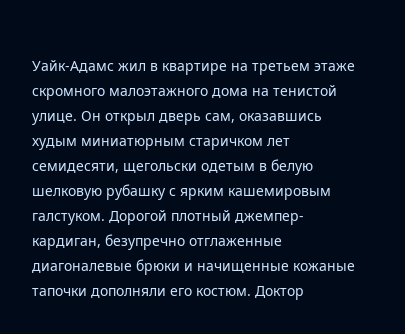Уайк-Адамс жил в квартире на третьем этаже скромного малоэтажного дома на тенистой улице. Он открыл дверь сам, оказавшись худым миниатюрным старичком лет семидесяти, щегольски одетым в белую шелковую рубашку с ярким кашемировым галстуком. Дорогой плотный джемпер-кардиган, безупречно отглаженные диагоналевые брюки и начищенные кожаные тапочки дополняли его костюм. Доктор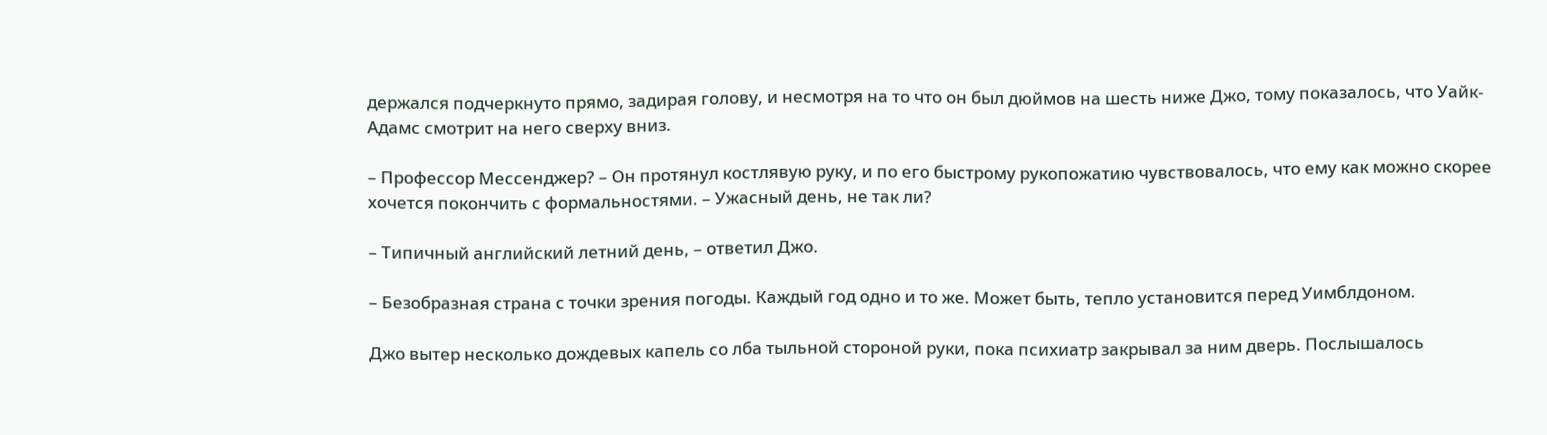держался подчеркнуто прямо, задирая голову, и несмотря на то что он был дюймов на шесть ниже Джо, тому показалось, что Уайк-Адамс смотрит на него сверху вниз.

– Профессор Мессенджер? – Он протянул костлявую руку, и по его быстрому рукопожатию чувствовалось, что ему как можно скорее хочется покончить с формальностями. – Ужасный день, не так ли?

– Типичный английский летний день, – ответил Джо.

– Безобразная страна с точки зрения погоды. Каждый год одно и то же. Может быть, тепло установится перед Уимблдоном.

Джо вытер несколько дождевых капель со лба тыльной стороной руки, пока психиатр закрывал за ним дверь. Послышалось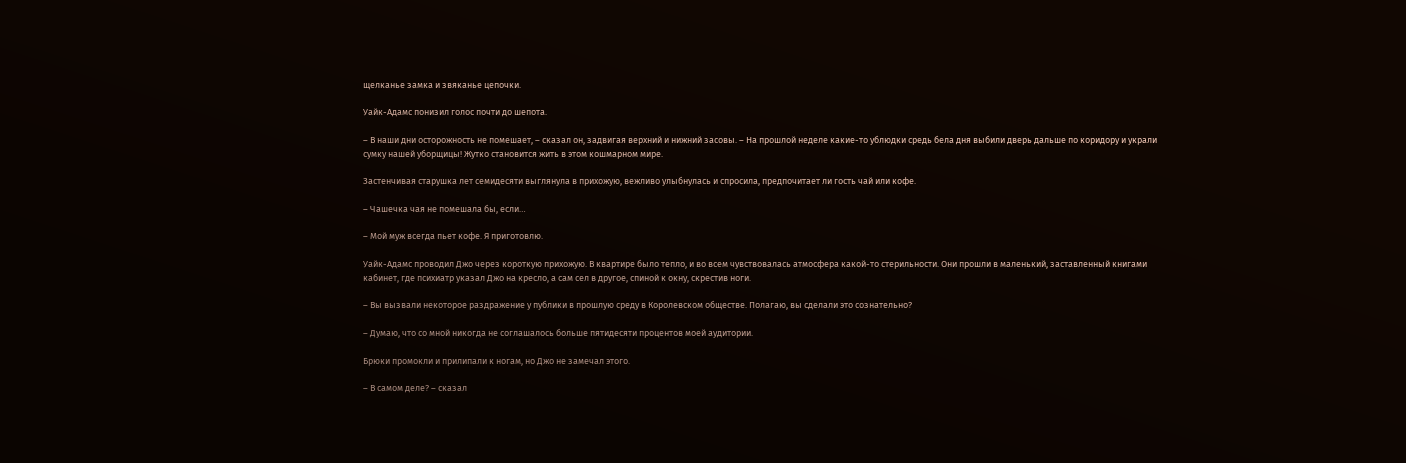щелканье замка и звяканье цепочки.

Уайк-Адамс понизил голос почти до шепота.

– В наши дни осторожность не помешает, – сказал он, задвигая верхний и нижний засовы. – На прошлой неделе какие-то ублюдки средь бела дня выбили дверь дальше по коридору и украли сумку нашей уборщицы! Жутко становится жить в этом кошмарном мире.

Застенчивая старушка лет семидесяти выглянула в прихожую, вежливо улыбнулась и спросила, предпочитает ли гость чай или кофе.

– Чашечка чая не помешала бы, если…

– Мой муж всегда пьет кофе. Я приготовлю.

Уайк-Адамс проводил Джо через короткую прихожую. В квартире было тепло, и во всем чувствовалась атмосфера какой-то стерильности. Они прошли в маленький, заставленный книгами кабинет, где психиатр указал Джо на кресло, а сам сел в другое, спиной к окну, скрестив ноги.

– Вы вызвали некоторое раздражение у публики в прошлую среду в Королевском обществе. Полагаю, вы сделали это сознательно?

– Думаю, что со мной никогда не соглашалось больше пятидесяти процентов моей аудитории.

Брюки промокли и прилипали к ногам, но Джо не замечал этого.

– В самом деле? – сказал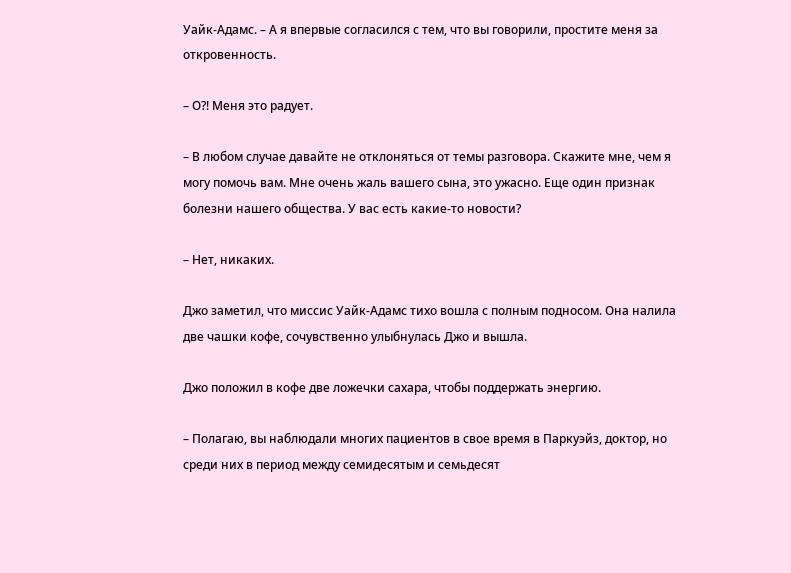Уайк-Адамс. – А я впервые согласился с тем, что вы говорили, простите меня за откровенность.

– О?! Меня это радует.

– В любом случае давайте не отклоняться от темы разговора. Скажите мне, чем я могу помочь вам. Мне очень жаль вашего сына, это ужасно. Еще один признак болезни нашего общества. У вас есть какие-то новости?

– Нет, никаких.

Джо заметил, что миссис Уайк-Адамс тихо вошла с полным подносом. Она налила две чашки кофе, сочувственно улыбнулась Джо и вышла.

Джо положил в кофе две ложечки сахара, чтобы поддержать энергию.

– Полагаю, вы наблюдали многих пациентов в свое время в Паркуэйз, доктор, но среди них в период между семидесятым и семьдесят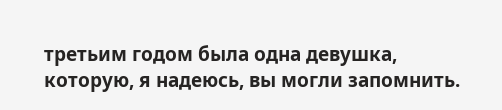третьим годом была одна девушка, которую, я надеюсь, вы могли запомнить.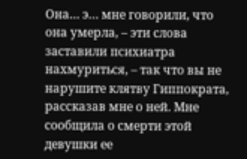Она… э… мне говорили, что она умерла, – эти слова заставили психиатра нахмуриться, – так что вы не нарушите клятву Гиппократа, рассказав мне о ней. Мне сообщила о смерти этой девушки ее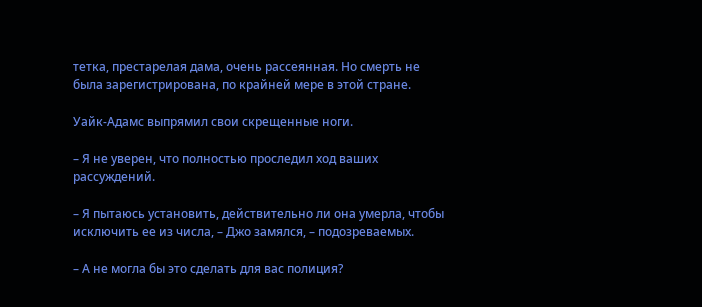тетка, престарелая дама, очень рассеянная. Но смерть не была зарегистрирована, по крайней мере в этой стране.

Уайк-Адамс выпрямил свои скрещенные ноги.

– Я не уверен, что полностью проследил ход ваших рассуждений.

– Я пытаюсь установить, действительно ли она умерла, чтобы исключить ее из числа, – Джо замялся, – подозреваемых.

– А не могла бы это сделать для вас полиция?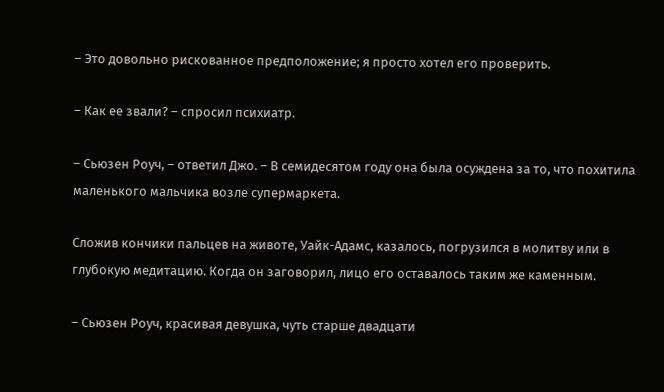– Это довольно рискованное предположение; я просто хотел его проверить.

– Как ее звали? – спросил психиатр.

– Сьюзен Роуч, – ответил Джо. – В семидесятом году она была осуждена за то, что похитила маленького мальчика возле супермаркета.

Сложив кончики пальцев на животе, Уайк-Адамс, казалось, погрузился в молитву или в глубокую медитацию. Когда он заговорил, лицо его оставалось таким же каменным.

– Сьюзен Роуч, красивая девушка, чуть старше двадцати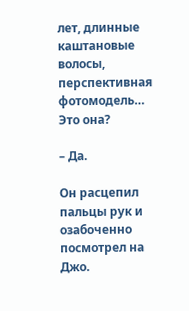лет, длинные каштановые волосы, перспективная фотомодель… Это она?

– Да.

Он расцепил пальцы рук и озабоченно посмотрел на Джо.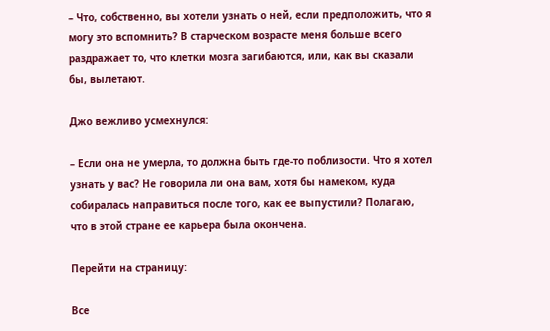– Что, собственно, вы хотели узнать о ней, если предположить, что я могу это вспомнить? В старческом возрасте меня больше всего раздражает то, что клетки мозга загибаются, или, как вы сказали бы, вылетают.

Джо вежливо усмехнулся:

– Если она не умерла, то должна быть где-то поблизости. Что я хотел узнать у вас? Не говорила ли она вам, хотя бы намеком, куда собиралась направиться после того, как ее выпустили? Полагаю, что в этой стране ее карьера была окончена.

Перейти на страницу:

Все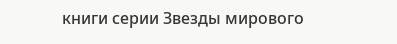книги серии Звезды мирового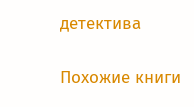детектива

Похожие книги